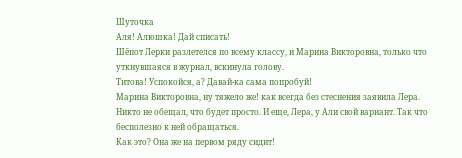Шуточка
Аля! Алюшка! Дай списать!
Шёпот Лерки разлетелся по всему классу, и Марина Викторовна, только что уткнувшаяся в журнал, вскинула голову.
Титова! Успокойся, а? Давай-ка сама попробуй!
Марина Викторовна, ну тяжело же! как всегда без стеснения заявила Лера.
Никто не обещал, что будет просто. И еще, Лера, у Али свой вариант. Так что бесполезно к ней обращаться.
Как это? Она же на первом ряду сидит!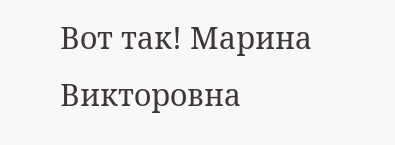Вот так! Марина Викторовна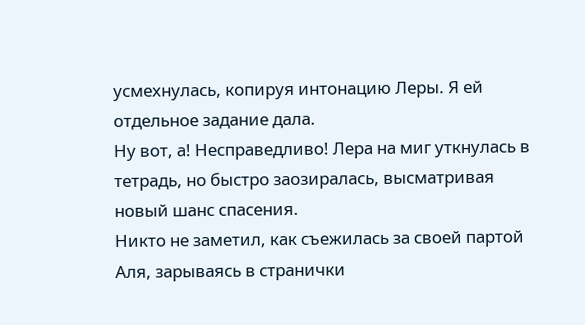усмехнулась, копируя интонацию Леры. Я ей отдельное задание дала.
Ну вот, а! Несправедливо! Лера на миг уткнулась в тетрадь, но быстро заозиралась, высматривая новый шанс спасения.
Никто не заметил, как съежилась за своей партой Аля, зарываясь в странички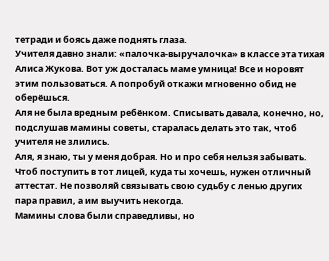тетради и боясь даже поднять глаза.
Учителя давно знали: «палочка-выручалочка» в классе эта тихая Алиса Жукова. Вот уж досталась маме умница! Все и норовят этим пользоваться. А попробуй откажи мгновенно обид не оберёшься.
Аля не была вредным ребёнком. Списывать давала, конечно, но, подслушав мамины советы, старалась делать это так, чтоб учителя не злились.
Аля, я знаю, ты у меня добрая. Но и про себя нельзя забывать. Чтоб поступить в тот лицей, куда ты хочешь, нужен отличный аттестат. Не позволяй связывать свою судьбу с ленью других пара правил, а им выучить некогда.
Мамины слова были справедливы, но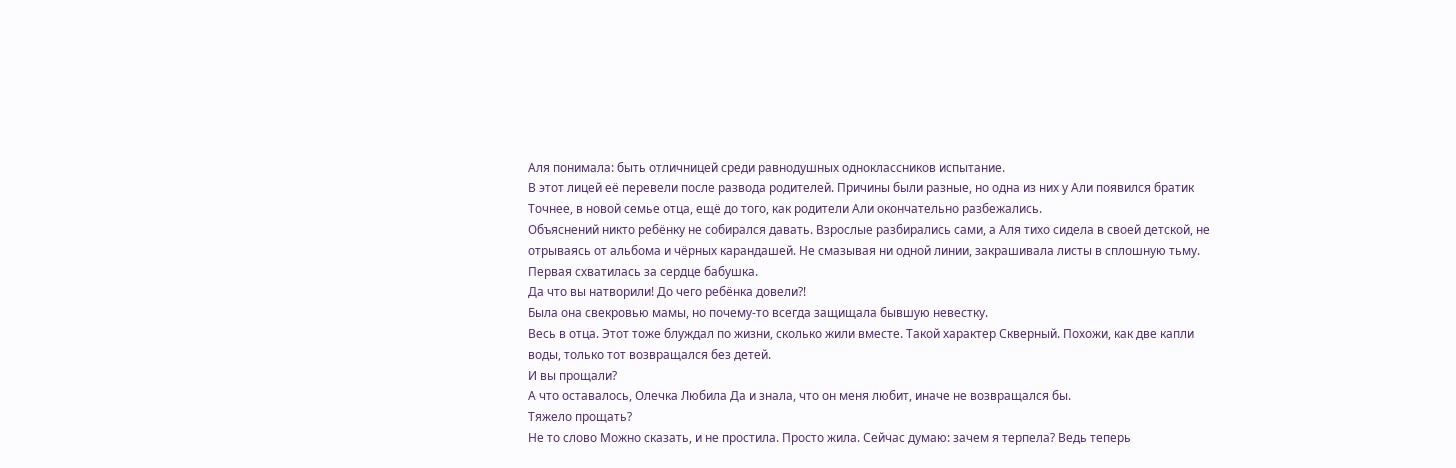Аля понимала: быть отличницей среди равнодушных одноклассников испытание.
В этот лицей её перевели после развода родителей. Причины были разные, но одна из них у Али появился братик Точнее, в новой семье отца, ещё до того, как родители Али окончательно разбежались.
Объяснений никто ребёнку не собирался давать. Взрослые разбирались сами, а Аля тихо сидела в своей детской, не отрываясь от альбома и чёрных карандашей. Не смазывая ни одной линии, закрашивала листы в сплошную тьму.
Первая схватилась за сердце бабушка.
Да что вы натворили! До чего ребёнка довели?!
Была она свекровью мамы, но почему-то всегда защищала бывшую невестку.
Весь в отца. Этот тоже блуждал по жизни, сколько жили вместе. Такой характер Скверный. Похожи, как две капли воды, только тот возвращался без детей.
И вы прощали?
А что оставалось, Олечка Любила Да и знала, что он меня любит, иначе не возвращался бы.
Тяжело прощать?
Не то слово Можно сказать, и не простила. Просто жила. Сейчас думаю: зачем я терпела? Ведь теперь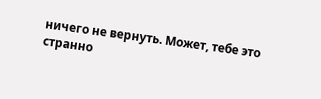ничего не вернуть. Может, тебе это странно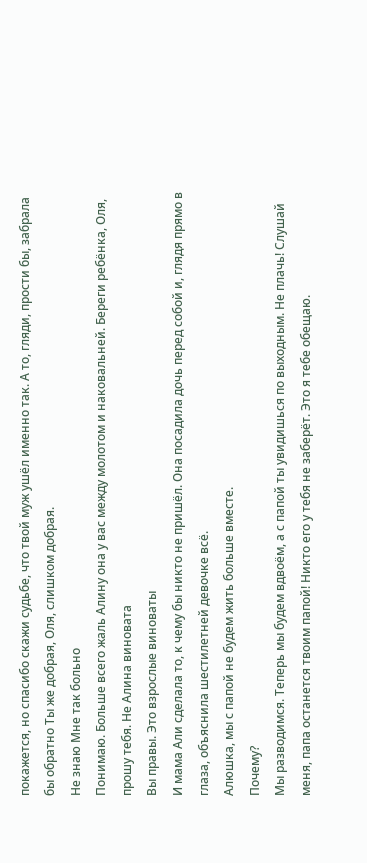покажется, но спасибо скажи судьбе, что твой муж ушёл именно так. А то, гляди, прости бы, забрала бы обратно Ты же добрая, Оля, слишком добрая.
Не знаю Мне так больно
Понимаю. Больше всего жаль Алину она у вас между молотом и наковальней. Береги ребёнка, Оля, прошу тебя. Не Алина виновата
Вы правы. Это взрослые виноваты
И мама Али сделала то, к чему бы никто не пришёл. Она посадила дочь перед собой и, глядя прямо в глаза, объяснила шестилетней девочке всё.
Алюшка, мы с папой не будем жить больше вместе.
Почему?
Мы разводимся. Теперь мы будем вдвоём, а с папой ты увидишься по выходным. Не плачь! Слушай меня, папа останется твоим папой! Никто его у тебя не заберёт. Это я тебе обещаю.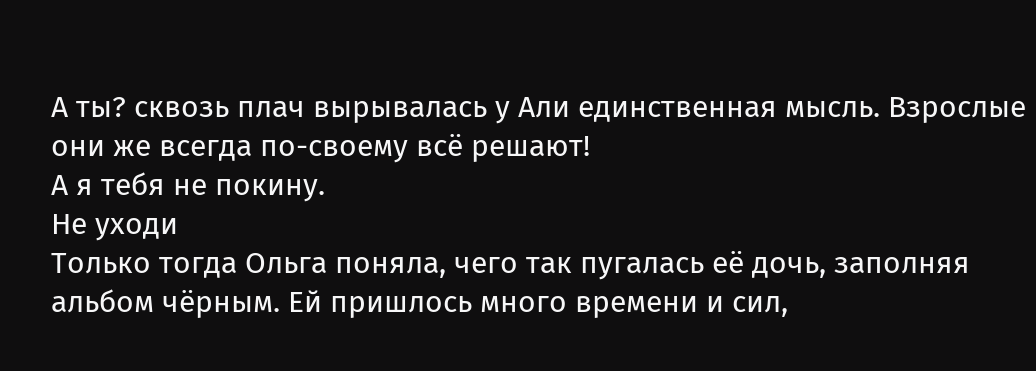А ты? сквозь плач вырывалась у Али единственная мысль. Взрослые они же всегда по-своему всё решают!
А я тебя не покину.
Не уходи
Только тогда Ольга поняла, чего так пугалась её дочь, заполняя альбом чёрным. Ей пришлось много времени и сил,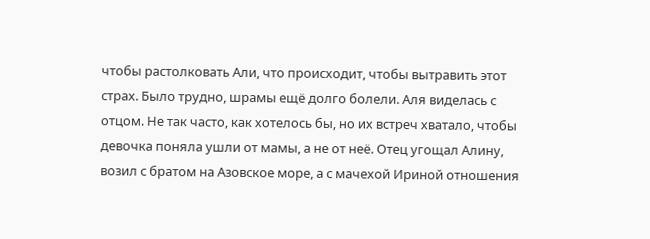чтобы растолковать Али, что происходит, чтобы вытравить этот страх. Было трудно, шрамы ещё долго болели. Аля виделась с отцом. Не так часто, как хотелось бы, но их встреч хватало, чтобы девочка поняла ушли от мамы, а не от неё. Отец угощал Алину, возил с братом на Азовское море, а с мачехой Ириной отношения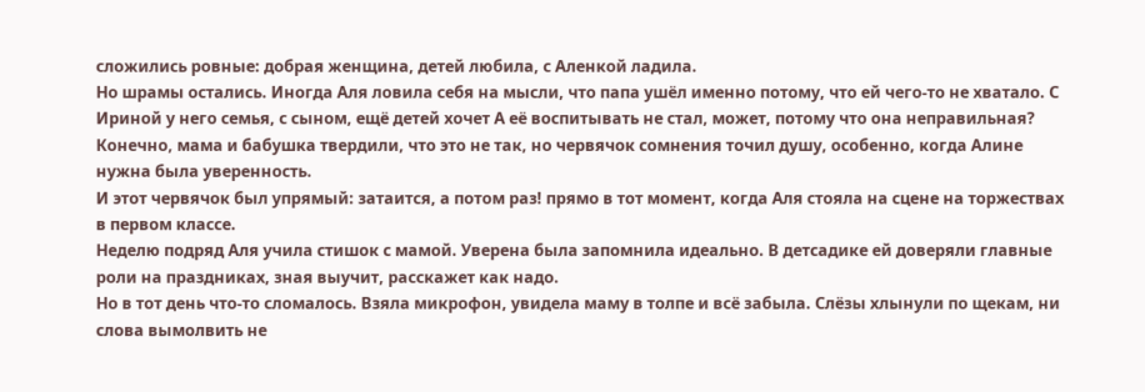сложились ровные: добрая женщина, детей любила, с Аленкой ладила.
Но шрамы остались. Иногда Аля ловила себя на мысли, что папа ушёл именно потому, что ей чего-то не хватало. С Ириной у него семья, с сыном, ещё детей хочет А её воспитывать не стал, может, потому что она неправильная?
Конечно, мама и бабушка твердили, что это не так, но червячок сомнения точил душу, особенно, когда Алине нужна была уверенность.
И этот червячок был упрямый: затаится, а потом раз! прямо в тот момент, когда Аля стояла на сцене на торжествах в первом классе.
Неделю подряд Аля учила стишок с мамой. Уверена была запомнила идеально. В детсадике ей доверяли главные роли на праздниках, зная выучит, расскажет как надо.
Но в тот день что-то сломалось. Взяла микрофон, увидела маму в толпе и всё забыла. Слёзы хлынули по щекам, ни слова вымолвить не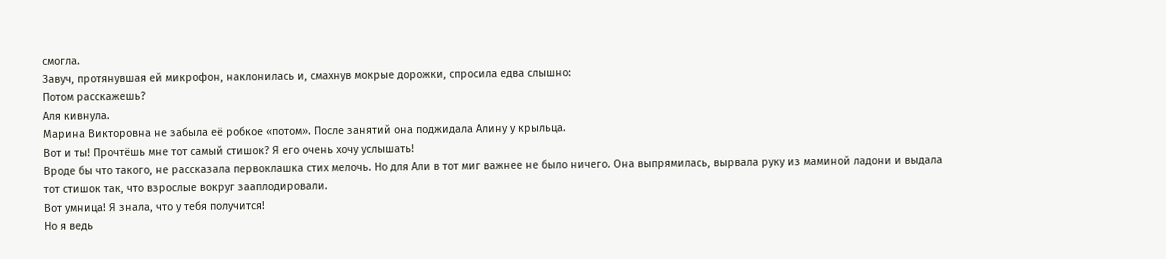смогла.
Завуч, протянувшая ей микрофон, наклонилась и, смахнув мокрые дорожки, спросила едва слышно:
Потом расскажешь?
Аля кивнула.
Марина Викторовна не забыла её робкое «потом». После занятий она поджидала Алину у крыльца.
Вот и ты! Прочтёшь мне тот самый стишок? Я его очень хочу услышать!
Вроде бы что такого, не рассказала первоклашка стих мелочь. Но для Али в тот миг важнее не было ничего. Она выпрямилась, вырвала руку из маминой ладони и выдала тот стишок так, что взрослые вокруг зааплодировали.
Вот умница! Я знала, что у тебя получится!
Но я ведь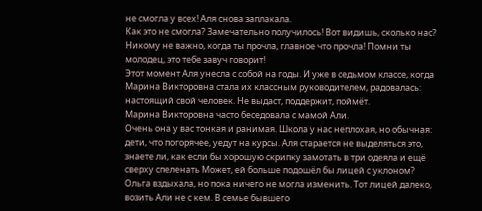не смогла у всех! Аля снова заплакала.
Как это не смогла? Замечательно получилось! Вот видишь, сколько нас? Никому не важно, когда ты прочла, главное что прочла! Помни ты молодец, это тебе завуч говорит!
Этот момент Аля унесла с собой на годы. И уже в седьмом классе, когда Марина Викторовна стала их классным руководителем, радовалась: настоящий свой человек. Не выдаст, поддержит, поймёт.
Марина Викторовна часто беседовала с мамой Али.
Очень она у вас тонкая и ранимая. Школа у нас неплохая, но обычная: дети, что погорячее, уедут на курсы. Аля старается не выделяться это, знаете ли, как если бы хорошую скрипку замотать в три одеяла и ещё сверху спеленать Может, ей больше подошёл бы лицей с уклоном?
Ольга вздыхала, но пока ничего не могла изменить. Тот лицей далеко, возить Али не с кем. В семье бывшего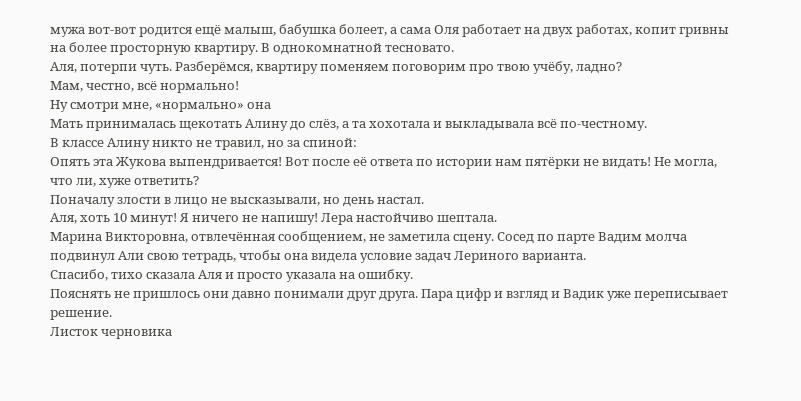мужа вот-вот родится ещё малыш, бабушка болеет, а сама Оля работает на двух работах, копит гривны на более просторную квартиру. В однокомнатной тесновато.
Аля, потерпи чуть. Разберёмся, квартиру поменяем поговорим про твою учёбу, ладно?
Мам, честно, всё нормально!
Ну смотри мне, «нормально» она
Мать принималась щекотать Алину до слёз, а та хохотала и выкладывала всё по-честному.
В классе Алину никто не травил, но за спиной:
Опять эта Жукова выпендривается! Вот после её ответа по истории нам пятёрки не видать! Не могла, что ли, хуже ответить?
Поначалу злости в лицо не высказывали, но день настал.
Аля, хоть 10 минут! Я ничего не напишу! Лера настойчиво шептала.
Марина Викторовна, отвлечённая сообщением, не заметила сцену. Сосед по парте Вадим молча подвинул Али свою тетрадь, чтобы она видела условие задач Лериного варианта.
Спасибо, тихо сказала Аля и просто указала на ошибку.
Пояснять не пришлось они давно понимали друг друга. Пара цифр и взгляд и Вадик уже переписывает решение.
Листок черновика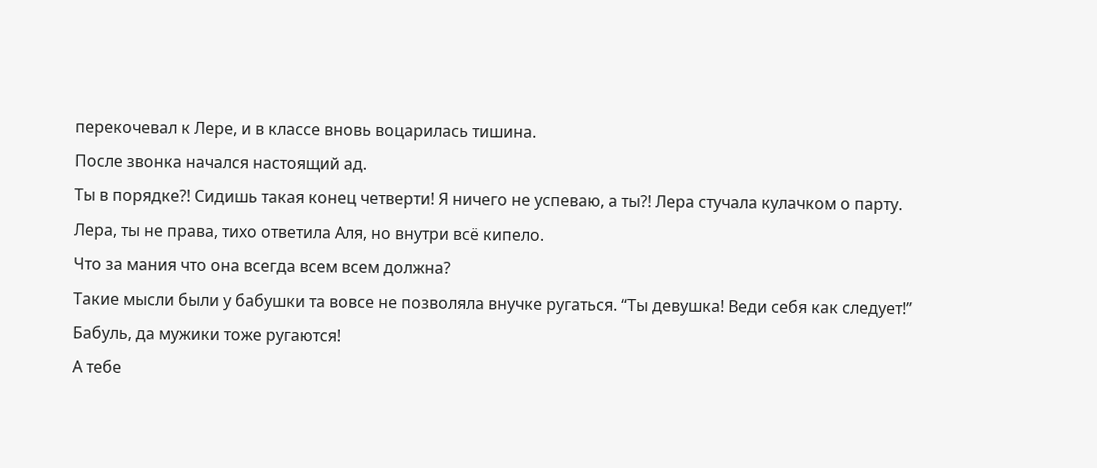перекочевал к Лере, и в классе вновь воцарилась тишина.
После звонка начался настоящий ад.
Ты в порядке?! Сидишь такая конец четверти! Я ничего не успеваю, а ты?! Лера стучала кулачком о парту.
Лера, ты не права, тихо ответила Аля, но внутри всё кипело.
Что за мания что она всегда всем всем должна?
Такие мысли были у бабушки та вовсе не позволяла внучке ругаться. “Ты девушка! Веди себя как следует!”
Бабуль, да мужики тоже ругаются!
А тебе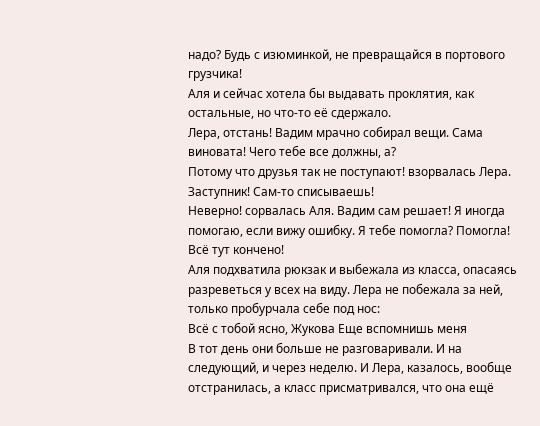надо? Будь с изюминкой, не превращайся в портового грузчика!
Аля и сейчас хотела бы выдавать проклятия, как остальные, но что-то её сдержало.
Лера, отстань! Вадим мрачно собирал вещи. Сама виновата! Чего тебе все должны, а?
Потому что друзья так не поступают! взорвалась Лера. Заступник! Сам-то списываешь!
Неверно! сорвалась Аля. Вадим сам решает! Я иногда помогаю, если вижу ошибку. Я тебе помогла? Помогла! Всё тут кончено!
Аля подхватила рюкзак и выбежала из класса, опасаясь разреветься у всех на виду. Лера не побежала за ней, только пробурчала себе под нос:
Всё с тобой ясно, Жукова Еще вспомнишь меня
В тот день они больше не разговаривали. И на следующий, и через неделю. И Лера, казалось, вообще отстранилась, а класс присматривался, что она ещё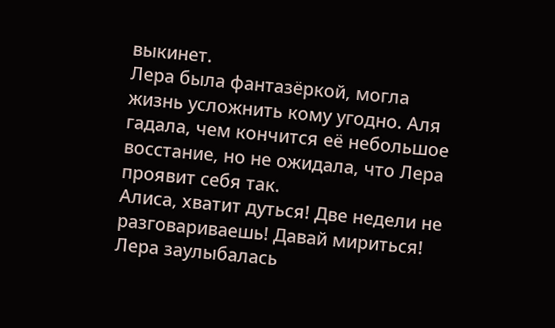выкинет.
Лера была фантазёркой, могла жизнь усложнить кому угодно. Аля гадала, чем кончится её небольшое восстание, но не ожидала, что Лера проявит себя так.
Алиса, хватит дуться! Две недели не разговариваешь! Давай мириться!
Лера заулыбалась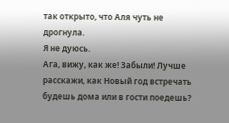так открыто, что Аля чуть не дрогнула.
Я не дуюсь.
Ага, вижу, как же! Забыли! Лучше расскажи, как Новый год встречать будешь дома или в гости поедешь?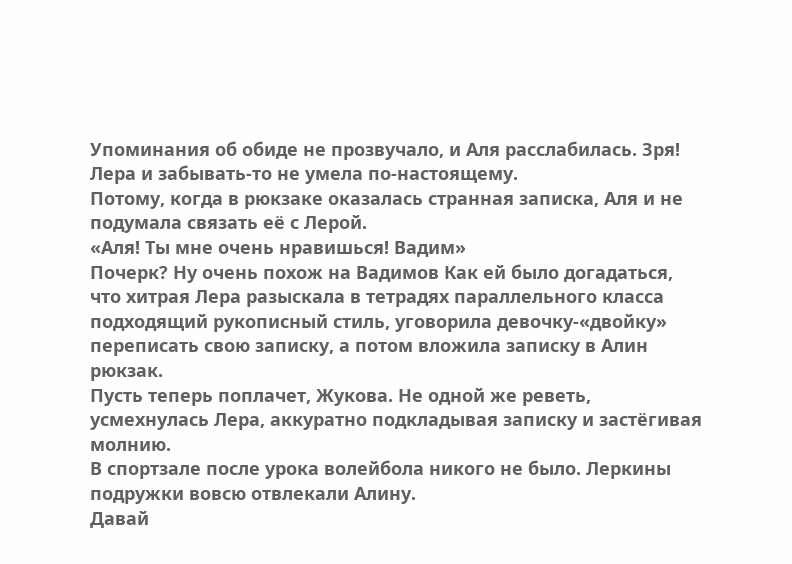Упоминания об обиде не прозвучало, и Аля расслабилась. Зря! Лера и забывать-то не умела по-настоящему.
Потому, когда в рюкзаке оказалась странная записка, Аля и не подумала связать её с Лерой.
«Аля! Ты мне очень нравишься! Вадим»
Почерк? Ну очень похож на Вадимов Как ей было догадаться, что хитрая Лера разыскала в тетрадях параллельного класса подходящий рукописный стиль, уговорила девочку-«двойку» переписать свою записку, а потом вложила записку в Алин рюкзак.
Пусть теперь поплачет, Жукова. Не одной же реветь, усмехнулась Лера, аккуратно подкладывая записку и застёгивая молнию.
В спортзале после урока волейбола никого не было. Леркины подружки вовсю отвлекали Алину.
Давай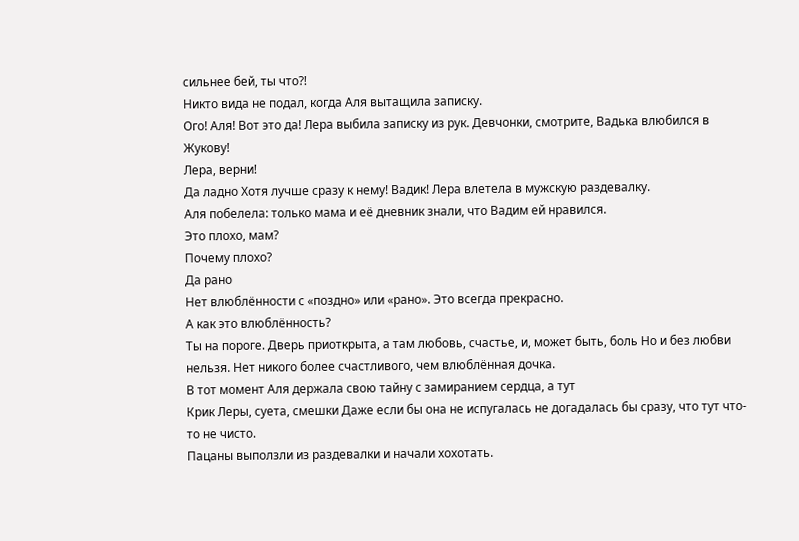сильнее бей, ты что?!
Никто вида не подал, когда Аля вытащила записку.
Ого! Аля! Вот это да! Лера выбила записку из рук. Девчонки, смотрите, Вадька влюбился в Жукову!
Лера, верни!
Да ладно Хотя лучше сразу к нему! Вадик! Лера влетела в мужскую раздевалку.
Аля побелела: только мама и её дневник знали, что Вадим ей нравился.
Это плохо, мам?
Почему плохо?
Да рано
Нет влюблённости с «поздно» или «рано». Это всегда прекрасно.
А как это влюблённость?
Ты на пороге. Дверь приоткрыта, а там любовь, счастье, и, может быть, боль Но и без любви нельзя. Нет никого более счастливого, чем влюблённая дочка.
В тот момент Аля держала свою тайну с замиранием сердца, а тут
Крик Леры, суета, смешки Даже если бы она не испугалась не догадалась бы сразу, что тут что-то не чисто.
Пацаны выползли из раздевалки и начали хохотать.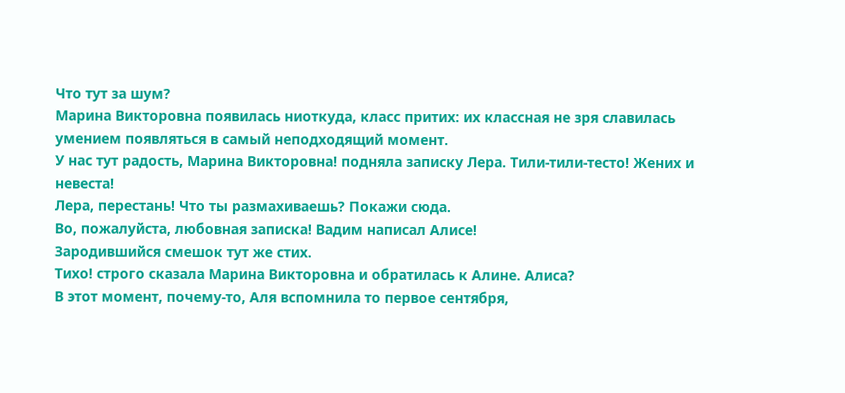Что тут за шум?
Марина Викторовна появилась ниоткуда, класс притих: их классная не зря славилась умением появляться в самый неподходящий момент.
У нас тут радость, Марина Викторовна! подняла записку Лера. Тили-тили-тесто! Жених и невеста!
Лера, перестань! Что ты размахиваешь? Покажи сюда.
Во, пожалуйста, любовная записка! Вадим написал Алисе!
Зародившийся смешок тут же стих.
Тихо! строго сказала Марина Викторовна и обратилась к Алине. Алиса?
В этот момент, почему-то, Аля вспомнила то первое сентября,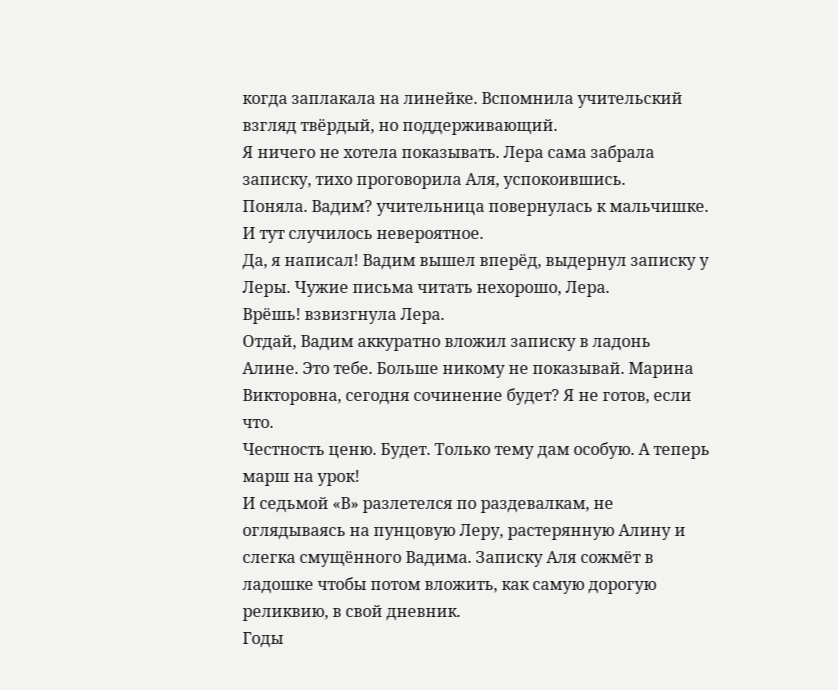когда заплакала на линейке. Вспомнила учительский взгляд твёрдый, но поддерживающий.
Я ничего не хотела показывать. Лера сама забрала записку, тихо проговорила Аля, успокоившись.
Поняла. Вадим? учительница повернулась к мальчишке.
И тут случилось невероятное.
Да, я написал! Вадим вышел вперёд, выдернул записку у Леры. Чужие письма читать нехорошо, Лера.
Врёшь! взвизгнула Лера.
Отдай, Вадим аккуратно вложил записку в ладонь Алине. Это тебе. Больше никому не показывай. Марина Викторовна, сегодня сочинение будет? Я не готов, если что.
Честность ценю. Будет. Только тему дам особую. А теперь марш на урок!
И седьмой «В» разлетелся по раздевалкам, не оглядываясь на пунцовую Леру, растерянную Алину и слегка смущённого Вадима. Записку Аля сожмёт в ладошке чтобы потом вложить, как самую дорогую реликвию, в свой дневник.
Годы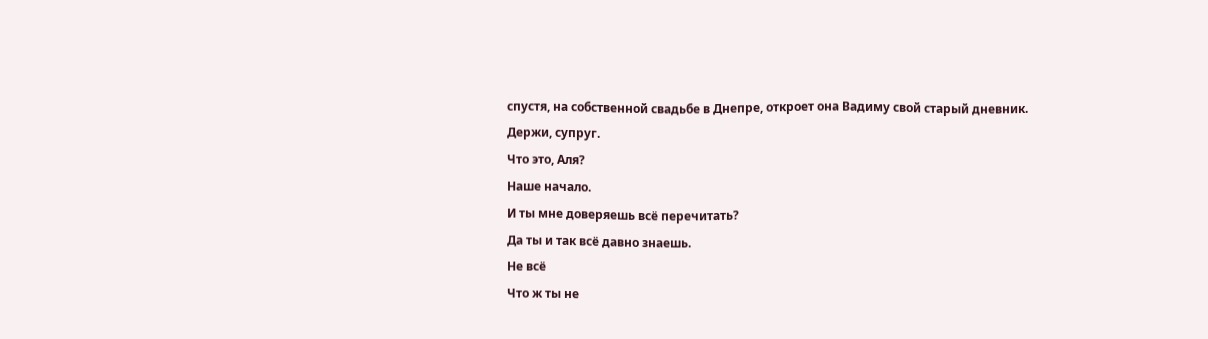спустя, на собственной свадьбе в Днепре, откроет она Вадиму свой старый дневник.
Держи, супруг.
Что это, Аля?
Наше начало.
И ты мне доверяешь всё перечитать?
Да ты и так всё давно знаешь.
Не всё
Что ж ты не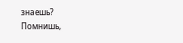знаешь?
Помнишь,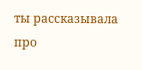ты рассказывала про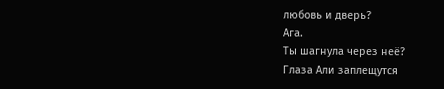любовь и дверь?
Ага.
Ты шагнула через неё?
Глаза Али заплещутся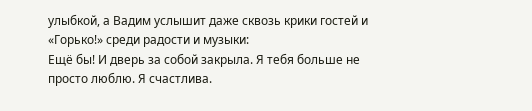улыбкой, а Вадим услышит даже сквозь крики гостей и «Горько!» среди радости и музыки:
Ещё бы! И дверь за собой закрыла. Я тебя больше не просто люблю. Я счастлива.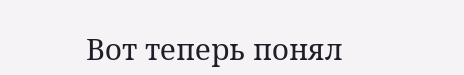Вот теперь понял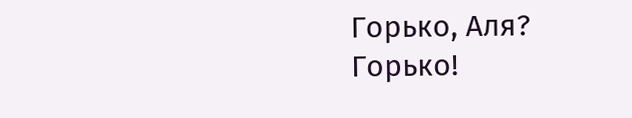Горько, Аля?
Горько!